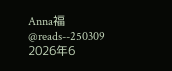Anna福
@reads--250309
2026年6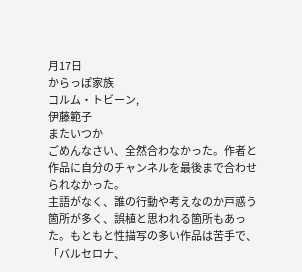月17日
からっぽ家族
コルム・トビーン,
伊藤範子
またいつか
ごめんなさい、全然合わなかった。作者と作品に自分のチャンネルを最後まで合わせられなかった。
主語がなく、誰の行動や考えなのか戸惑う箇所が多く、誤植と思われる箇所もあった。もともと性描写の多い作品は苦手で、「バルセロナ、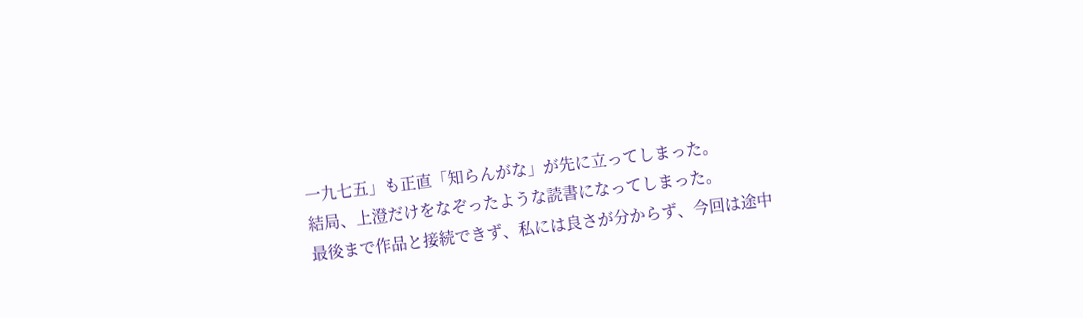一九七五」も正直「知らんがな」が先に立ってしまった。
結局、上澄だけをなぞったような読書になってしまった。
最後まで作品と接続できず、私には良さが分からず、今回は途中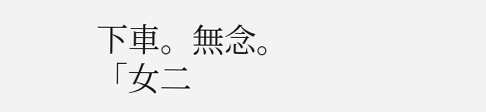下車。無念。
「女二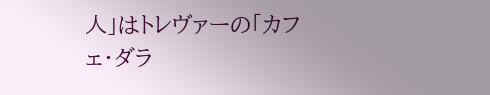人」はトレヴァーの「カフェ・ダラ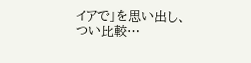イアで」を思い出し、つい比較…